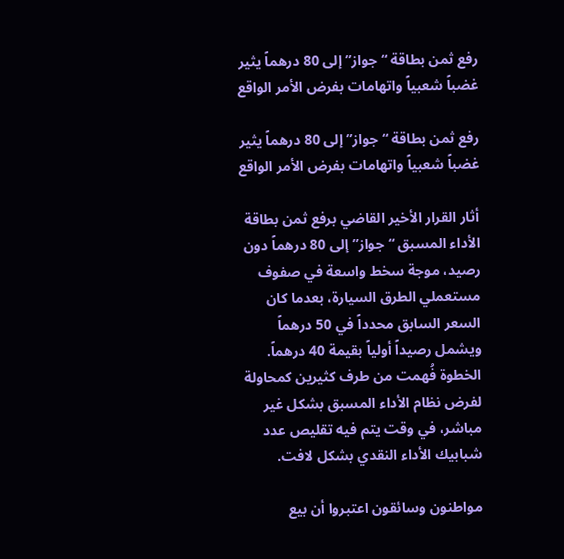رفع ثمن بطاقة “جواز” إلى 80 درهماً يثير غضباً شعبياً واتهامات بفرض الأمر الواقع

رفع ثمن بطاقة “جواز” إلى 80 درهماً يثير غضباً شعبياً واتهامات بفرض الأمر الواقع

أثار القرار الأخير القاضي برفع ثمن بطاقة الأداء المسبق “جواز” إلى 80 درهماً دون رصيد، موجة سخط واسعة في صفوف مستعملي الطرق السيارة، بعدما كان السعر السابق محدداً في 50 درهماً ويشمل رصيداً أولياً بقيمة 40 درهماً. الخطوة فُهمت من طرف كثيرين كمحاولة لفرض نظام الأداء المسبق بشكل غير مباشر، في وقت يتم فيه تقليص عدد شبابيك الأداء النقدي بشكل لافت.

مواطنون وسائقون اعتبروا أن بيع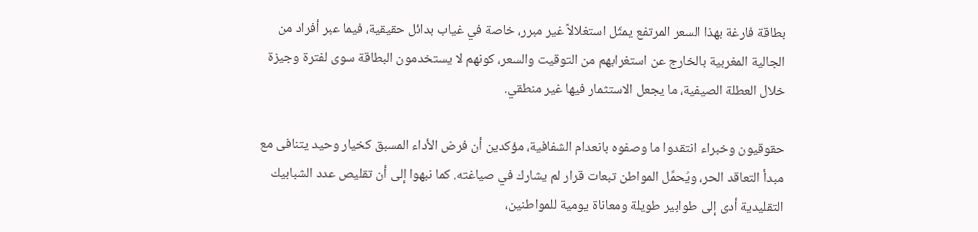بطاقة فارغة بهذا السعر المرتفع يمثّل استغلالاً غير مبرر، خاصة في غياب بدائل حقيقية، فيما عبر أفراد من الجالية المغربية بالخارج عن استغرابهم من التوقيت والسعر، كونهم لا يستخدمون البطاقة سوى لفترة وجيزة خلال العطلة الصيفية، ما يجعل الاستثمار فيها غير منطقي.

حقوقيون وخبراء انتقدوا ما وصفوه بانعدام الشفافية، مؤكدين أن فرض الأداء المسبق كخيار وحيد يتنافى مع مبدأ التعاقد الحر، ويُحمِّل المواطن تبعات قرار لم يشارك في صياغته. كما نبهوا إلى أن تقليص عدد الشبابيك التقليدية أدى إلى طوابير طويلة ومعاناة يومية للمواطنين،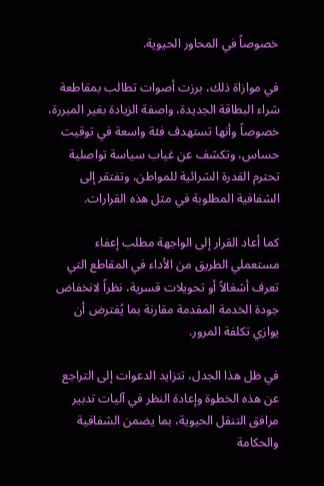خصوصاً في المحاور الحيوية.

في موازاة ذلك، برزت أصوات تطالب بمقاطعة شراء البطاقة الجديدة، واصفة الزيادة بغير المبررة، خصوصاً وأنها تستهدف فئة واسعة في توقيت حساس، وتكشف عن غياب سياسة تواصلية تحترم القدرة الشرائية للمواطن، وتفتقر إلى الشفافية المطلوبة في مثل هذه القرارات.

كما أعاد القرار إلى الواجهة مطلب إعفاء مستعملي الطريق من الأداء في المقاطع التي تعرف أشغالاً أو تحويلات قسرية، نظراً لانخفاض جودة الخدمة المقدمة مقارنة بما يُفترض أن يوازي تكلفة المرور.

في ظل هذا الجدل، تتزايد الدعوات إلى التراجع عن هذه الخطوة وإعادة النظر في آليات تدبير مرافق التنقل الحيوية، بما يضمن الشفافية والحكامة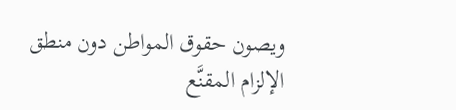ويصون حقوق المواطن دون منطق الإلزام المقنَّع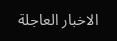الاخبار العاجلة